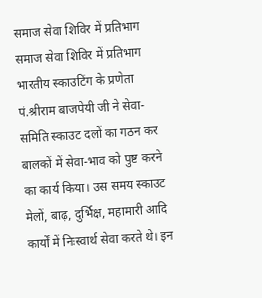समाज सेवा शिविर में प्रतिभाग
समाज सेवा शिविर में प्रतिभाग
भारतीय स्काउटिंग के प्रणेता पं.श्रीराम बाजपेयी जी ने सेवा-समिति स्काउट दलों का गठन कर बालकों में सेवा-भाव को पुष्ट करने का कार्य किया। उस समय स्काउट मेलों, बाढ़, दुर्भिक्ष, महामारी आदि कार्यों में निःस्वार्थ सेवा करते थे। इन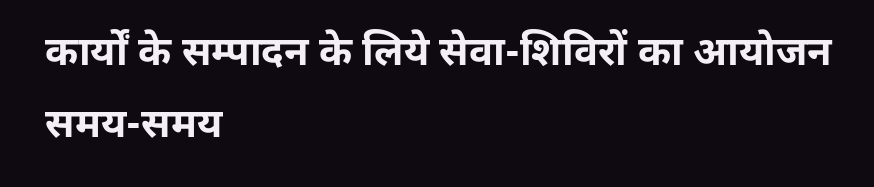कार्यों के सम्पादन के लिये सेवा-शिविरों का आयोजन समय-समय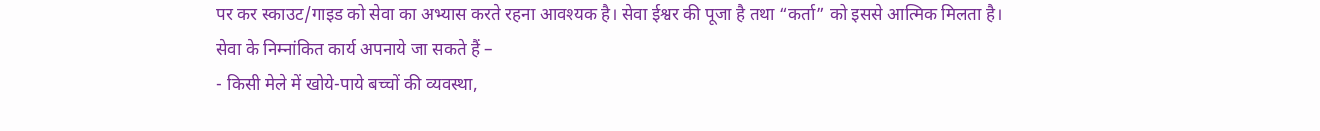पर कर स्काउट/गाइड को सेवा का अभ्यास करते रहना आवश्यक है। सेवा ईश्वर की पूजा है तथा “कर्ता” को इससे आत्मिक मिलता है।
सेवा के निम्नांकित कार्य अपनाये जा सकते हैं –
- किसी मेले में खोये-पाये बच्चों की व्यवस्था,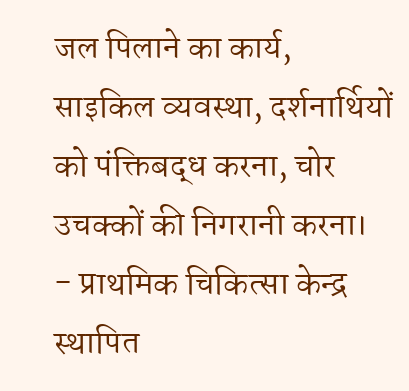जल पिलाने का कार्य, साइकिल व्यवस्था, दर्शनार्थियों को पंक्तिबद्ध करना, चोर उचक्कों की निगरानी करना।
- प्राथमिक चिकित्सा केन्द्र स्थापित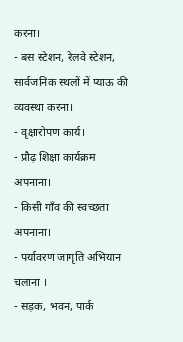करना।
- बस स्टेशन, रेलवे स्टेशन, सार्वजनिक स्थलों में प्याऊ की व्यवस्था करना।
- वृक्षारोपण कार्य।
- प्रौढ़ शिक्षा कार्यक्रम अपनाना।
- किसी गाँव की स्वच्छता अपनाना।
- पर्यावरण जागृति अभियान चलाना ।
- सड़क, भवन, पार्क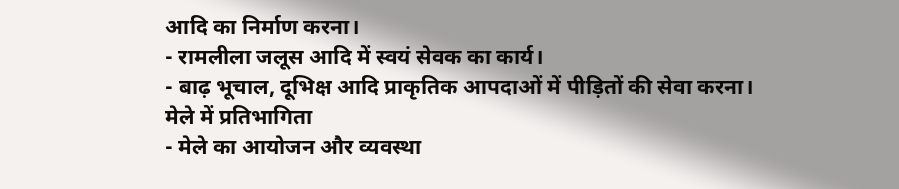आदि का निर्माण करना।
- रामलीला जलूस आदि में स्वयं सेवक का कार्य।
- बाढ़ भूचाल, दूभिक्ष आदि प्राकृतिक आपदाओं में पीड़ितों की सेवा करना।
मेले में प्रतिभागिता
- मेले का आयोजन और व्यवस्था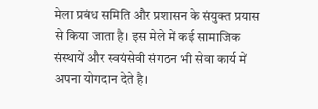मेला प्रबंध समिति और प्रशासन के संयुक्त प्रयास से किया जाता है। इस मेले में कई सामाजिक संस्थायें और स्वयंसेवी संगठन भी सेवा कार्य में अपना योगदान देते है।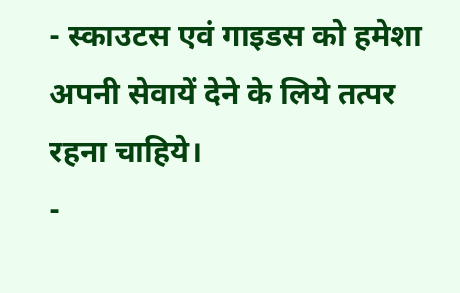- स्काउटस एवं गाइडस को हमेशा अपनी सेवायें देने के लिये तत्पर रहना चाहिये।
-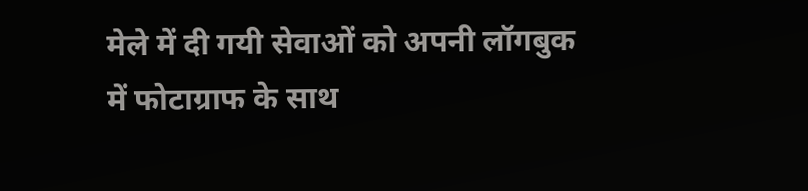मेले में दी गयी सेवाओं को अपनी लॉगबुक में फोटाग्राफ के साथ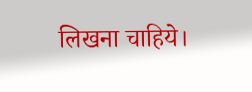लिखना चाहिये।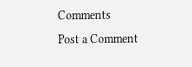Comments
Post a Comment